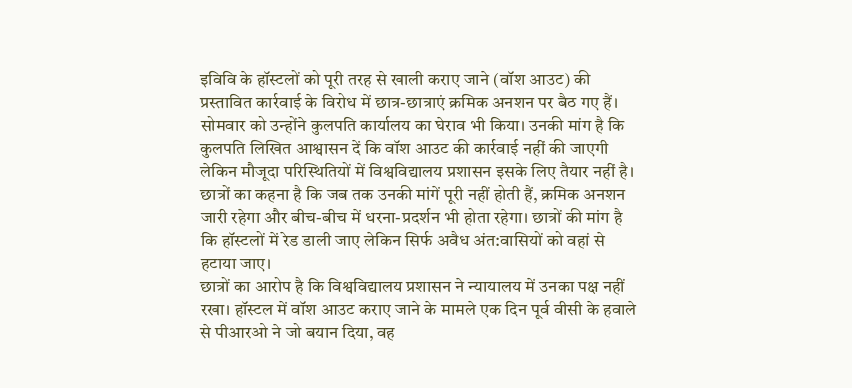इविवि के हॉस्टलों को पूरी तरह से खाली कराए जाने (वॉश आउट) की प्रस्तावित कार्रवाई के विरोध में छात्र-छात्राएं क्रमिक अनशन पर बैठ गए हैं। सोमवार को उन्होंने कुलपति कार्यालय का घेराव भी किया। उनकी मांग है कि कुलपति लिखित आश्वासन दें कि वॉश आउट की कार्रवाई नहीं की जाएगी लेकिन मौजूदा परिस्थितियों में विश्वविद्यालय प्रशासन इसके लिए तैयार नहीं है। छात्रों का कहना है कि जब तक उनकी मांगें पूरी नहीं होती हैं, क्रमिक अनशन जारी रहेगा और बीच-बीच में धरना-प्रदर्शन भी होता रहेगा। छात्रों की मांग है कि हॉस्टलों में रेड डाली जाए लेकिन सिर्फ अवैध अंत:वासियों को वहां से हटाया जाए।
छात्रों का आरोप है कि विश्वविद्यालय प्रशासन ने न्यायालय में उनका पक्ष नहीं रखा। हॉस्टल में वॉश आउट कराए जाने के मामले एक दिन पूर्व वीसी के हवाले से पीआरओ ने जो बयान दिया, वह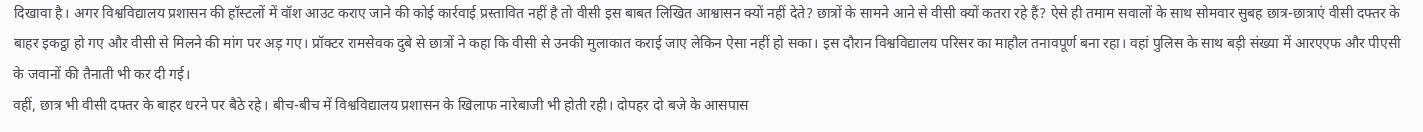दिखावा है। अगर विश्वविद्यालय प्रशासन की हॉस्टलों में वॉश आउट कराए जाने की कोई कार्रवाई प्रस्तावित नहीं है तो वीसी इस बाबत लिखित आश्वासन क्यों नहीं देते? छात्रों के सामने आने से वीसी क्यों कतरा रहे हैं? ऐसे ही तमाम सवालों के साथ सोमवार सुबह छात्र-छात्राएं वीसी दफ्तर के बाहर इकट्ठा हो गए और वीसी से मिलने की मांग पर अड़ गए। प्रॉक्टर रामसेवक दुबे से छात्रों ने कहा कि वीसी से उनकी मुलाकात कराई जाए लेकिन ऐसा नहीं हो सका। इस दौरान विश्वविद्यालय परिसर का माहौल तनावपूर्ण बना रहा। वहां पुलिस के साथ बड़ी संख्या में आरएएफ और पीएसी के जवानों की तैनाती भी कर दी गई।
वहीं, छात्र भी वीसी दफ्तर के बाहर धरने पर बैठे रहे। बीच-बीच में विश्वविद्यालय प्रशासन के खिलाफ नारेबाजी भी होती रही। दोपहर दो बजे के आसपास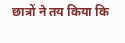छात्रों ने तय किया कि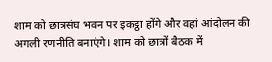शाम को छात्रसंघ भवन पर इकट्ठा होंगे और वहां आंदोलन की अगली रणनीति बनाएंगे। शाम को छात्रों बैठक में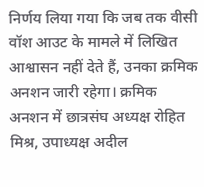निर्णय लिया गया कि जब तक वीसी वॉश आउट के मामले में लिखित आश्वासन नहीं देते हैं, उनका क्रमिक अनशन जारी रहेगा। क्रमिक अनशन में छात्रसंघ अध्यक्ष रोहित मिश्र, उपाध्यक्ष अदील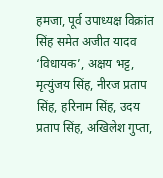हमजा, पूर्व उपाध्यक्ष विक्रांत सिंह समेत अजीत यादव ‘विधायक’, अक्षय भट्ट, मृत्युंजय सिंह, नीरज प्रताप सिंह, हरिनाम सिंह, उदय प्रताप सिंह, अखिलेश गुप्ता,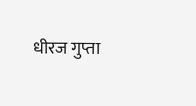धीरज गुप्ता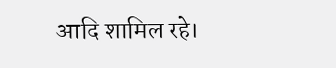आदि शामिल रहे।